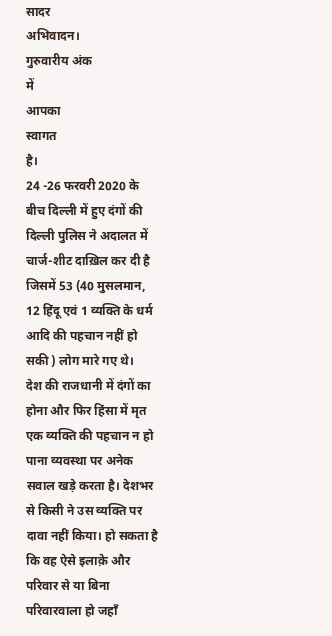सादर
अभिवादन।
गुरुवारीय अंक
में
आपका
स्वागत
है।
24 -26 फरवरी 2020 के बीच दिल्ली में हुए दंगों की दिल्ली पुलिस ने अदालत में चार्ज-शीट दाख़िल कर दी है जिसमें 53 (40 मुसलमान, 12 हिंदू एवं 1 व्यक्ति के धर्म आदि की पहचान नहीं हो सकी ) लोग मारे गए थे।
देश की राजधानी में दंगों का होना और फिर हिंसा में मृत एक व्यक्ति की पहचान न हो पाना व्यवस्था पर अनेक सवाल खड़े करता है। देशभर से किसी ने उस व्यक्ति पर दावा नहीं किया। हो सकता है कि वह ऐसे इलाक़े और परिवार से या बिना परिवारवाला हो जहाँ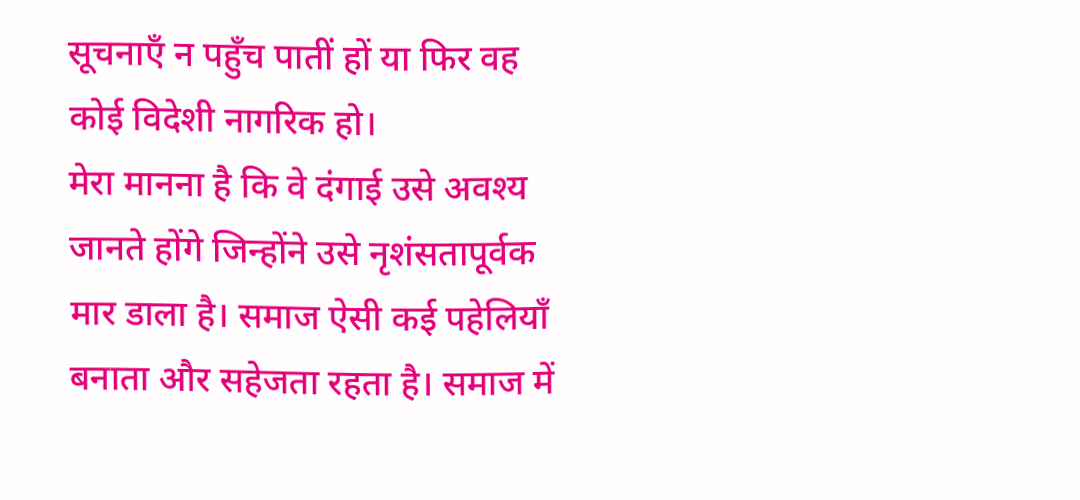सूचनाएँ न पहुँच पातीं हों या फिर वह कोई विदेशी नागरिक हो।
मेरा मानना है कि वे दंगाई उसे अवश्य जानते होंगे जिन्होंने उसे नृशंसतापूर्वक मार डाला है। समाज ऐसी कई पहेलियाँ बनाता और सहेजता रहता है। समाज में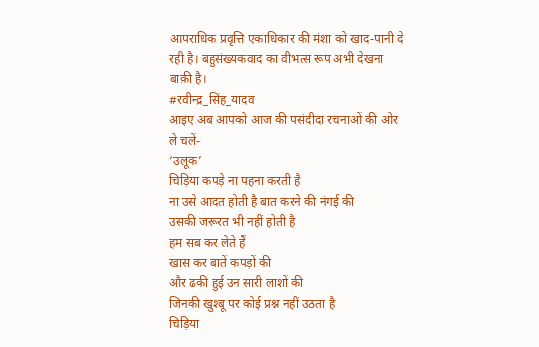आपराधिक प्रवृत्ति एकाधिकार की मंशा को खाद-पानी दे रही है। बहुसंख्यकवाद का वीभत्स रूप अभी देखना बाक़ी है।
#रवीन्द्र_सिंह_यादव
आइए अब आपको आज की पसंदीदा रचनाओं की ओर ले चलें-
‘उलूक’
चिड़िया कपड़े ना पहना करती है
ना उसे आदत होती है बात करने की नंगई की
उसकी जरूरत भी नहीं होती है
हम सब कर लेते हैं
खास कर बातें कपड़ों की
और ढकी हुई उन सारी लाशों की
जिनकी खुश्बू पर कोई प्रश्न नहीं उठता है
चिड़िया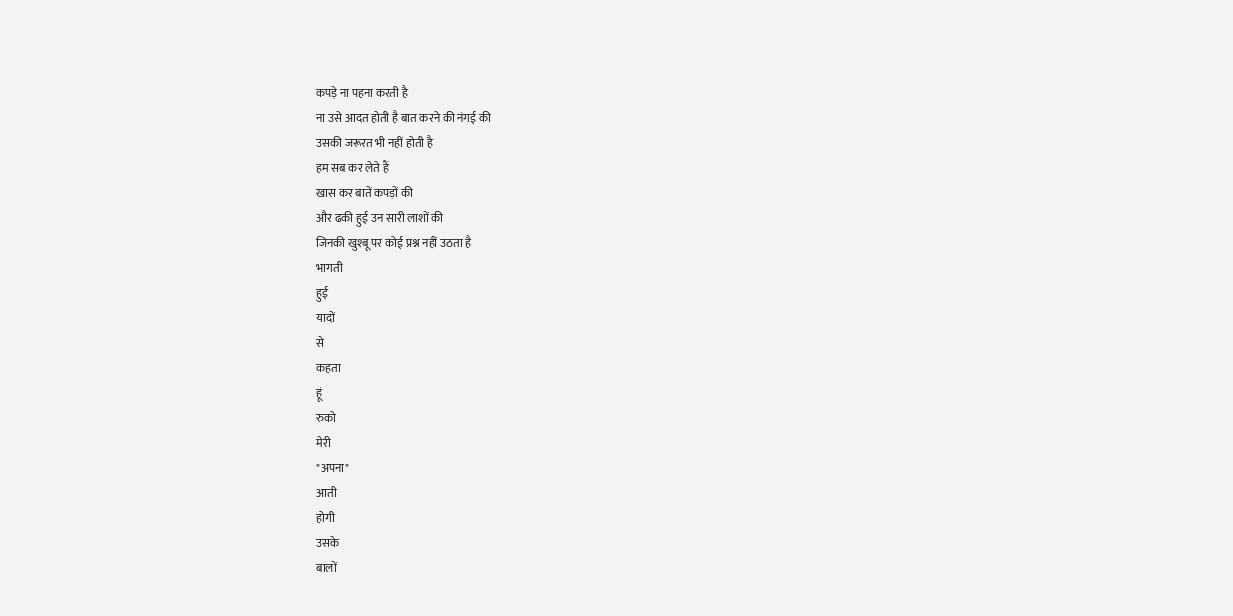कपड़े ना पहना करती है
ना उसे आदत होती है बात करने की नंगई की
उसकी जरूरत भी नहीं होती है
हम सब कर लेते हैं
खास कर बातें कपड़ों की
और ढकी हुई उन सारी लाशों की
जिनकी खुश्बू पर कोई प्रश्न नहीं उठता है
भागती
हुई
यादों
से
कहता
हूं
रुको
मेरी
"अपना"
आती
होगी
उसके
बालों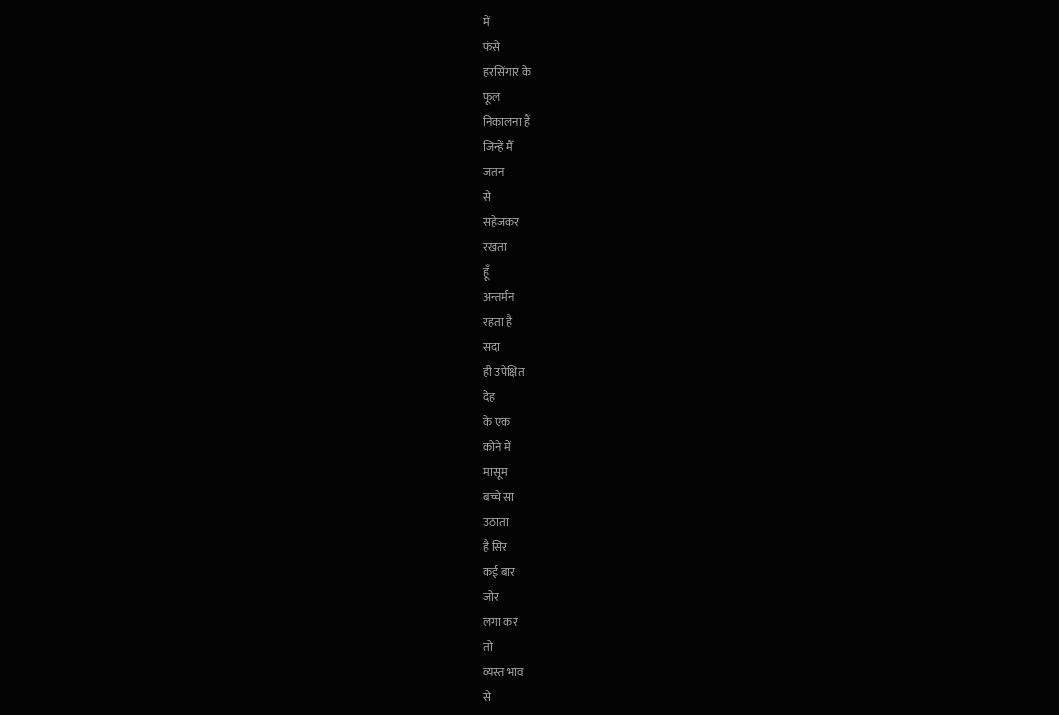में
फंसे
हरसिंगार के
फूल
निकालना हैं
जिन्हें मैँ
जतन
से
सहेजकर
रखता
हूँ
अन्तर्मन
रहता है
सदा
ही उपेक्षित
देह
के एक
कोने में
मासूम
बच्चे सा
उठाता
है सिर
कई बार
जोर
लगा कर
तो
व्यस्त भाव
से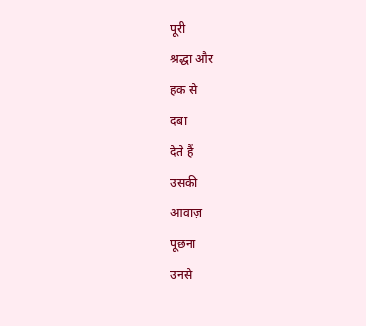पूरी
श्रद्धा और
हक से
दबा
देते हैं
उसकी
आवाज़
पूछना
उनसे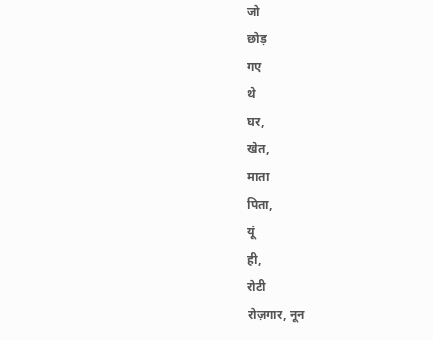जो
छोड़
गए
थे
घर,
खेत,
माता
पिता,
यूं
ही,
रोटी
रोज़गार, नून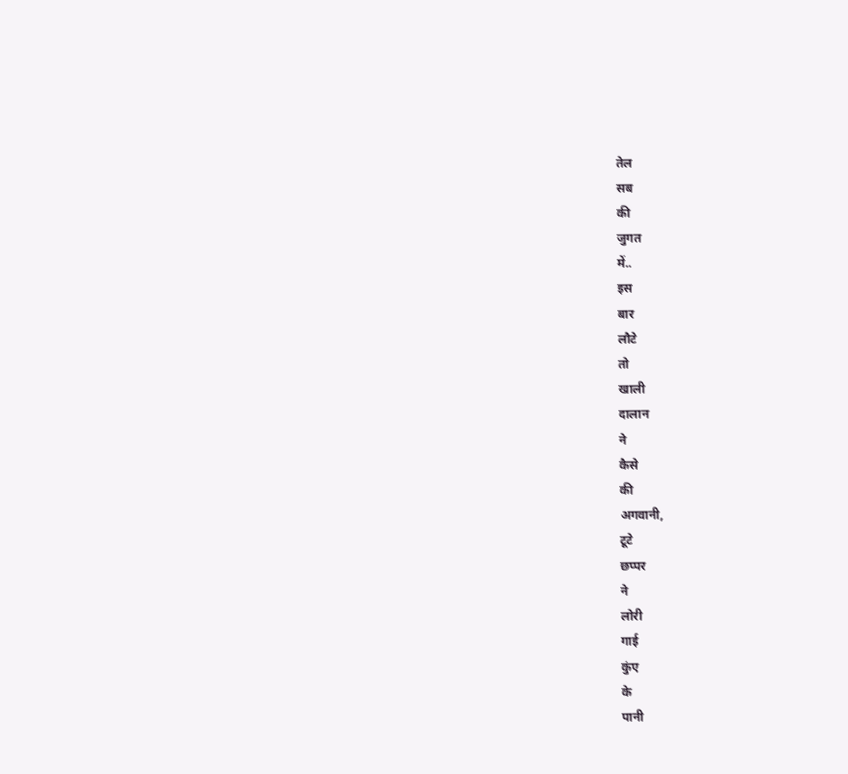तेल
सब
की
जुगत
में..
इस
बार
लौटे
तो
खाली
दालान
ने
कैसे
की
अगवानी,
टूटे
छप्पर
ने
लोरी
गाई
कुंए
के
पानी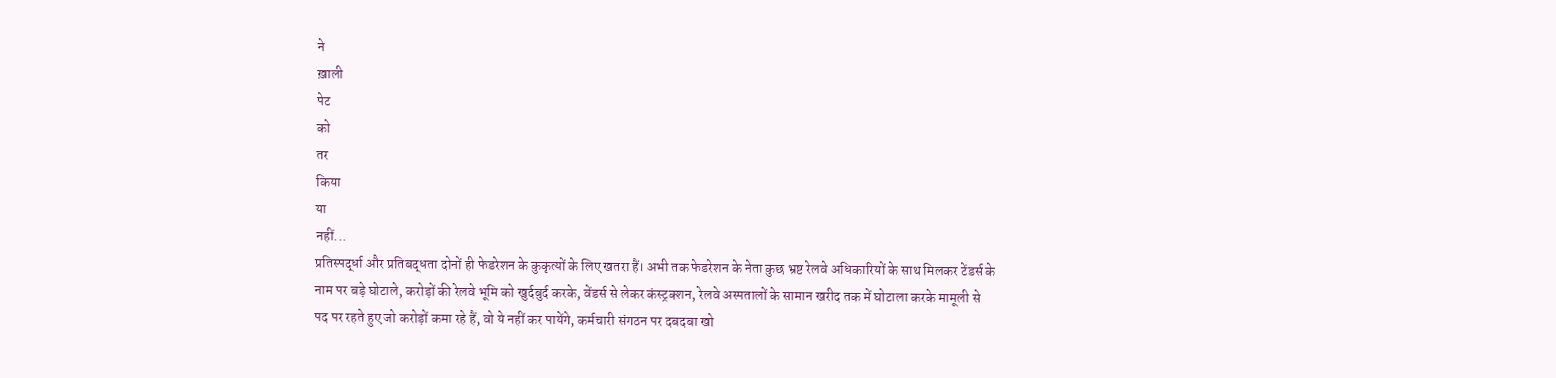ने
ख़ाली
पेट
को
तर
किया
या
नहीं...
प्रतिस्पर्द्धा और प्रतिबद्धता दोनों ही फेडरेशन के कुकृत्यों के लिए खतरा हैं। अभी तक फेडरेशन के नेता कुछ भ्रष्ट रेलवे अधिकारियों के साथ मिलकर टेंडर्स के नाम पर बड़े घोटाले, करोड़ों की रेलवे भूमि को खुर्दबुर्द करके, वेंडर्स से लेकर कंस्ट्रक्शन, रेलवे अस्पतालों के सामान खरीद तक में घोटाला करके मामूली से पद पर रहते हुए जो करोड़ों कमा रहे हैं, वो ये नहीं कर पायेंगे, कर्मचारी संगठन पर दबदबा खो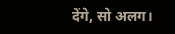देंगे, सो अलग।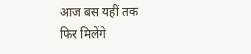आज बस यहीं तक
फिर मिलेंगे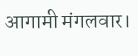आगामी मंगलवार।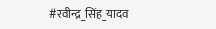#रवीन्द्र_सिंह_यादव